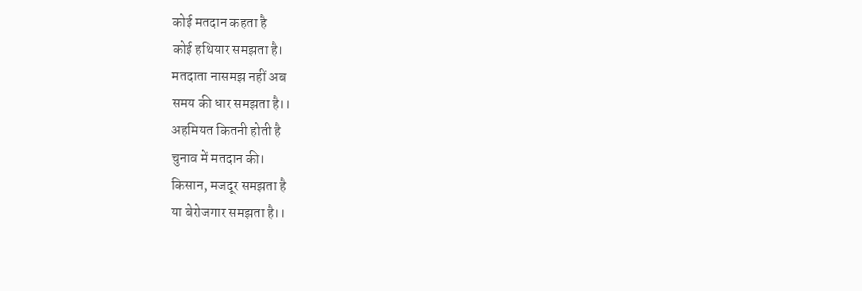कोई मतदान कहता है
कोई हथियार समझता है।
मतदाता नासमझ नहीं अब
समय की धार समझता है।।
अहमियत कितनी होती है
चुनाव में मतदान की।
किसान, मजदूर समझता है
या बेरोजगार समझता है।।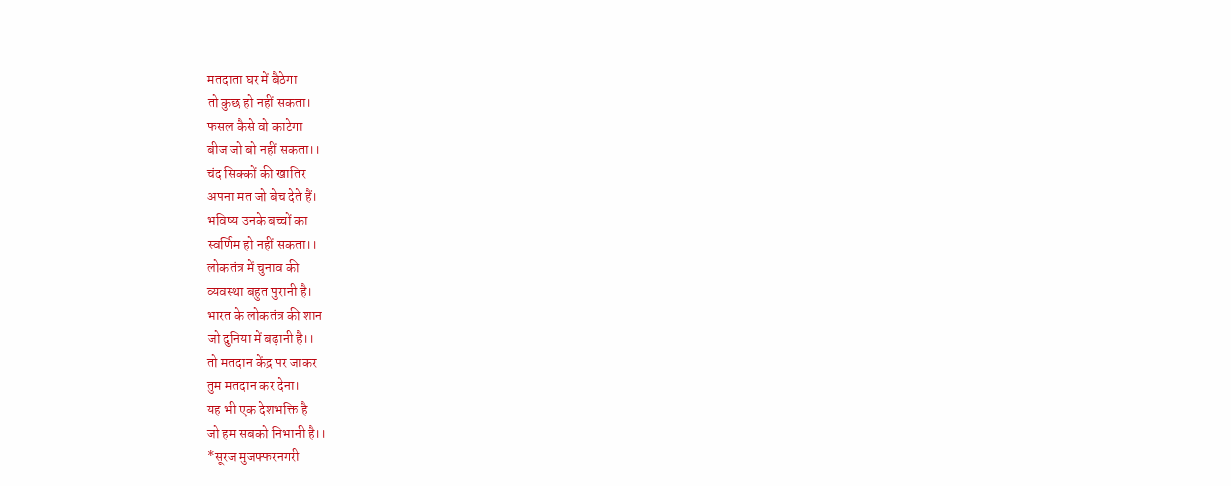मतदाता घर में बैठेगा
तो कुछ हो नहीं सकता।
फसल कैसे वो काटेगा
बीज जो बो नहीं सकता।।
चंद सिक्कों की खातिर
अपना मत जो बेच देते हैं।
भविष्य उनके बच्चों का
स्वर्णिम हो नहीं सकता।।
लोकतंत्र में चुनाव की
व्यवस्था बहुत पुरानी है।
भारत के लोकतंत्र की शान
जो दुनिया में बढ़ानी है।।
तो मतदान केंद्र पर जाकर
तुम मतदान कर देना।
यह भी एक देशभक्ति है
जो हम सबको निभानी है।।
*सूरज मुजफ्फरनगरी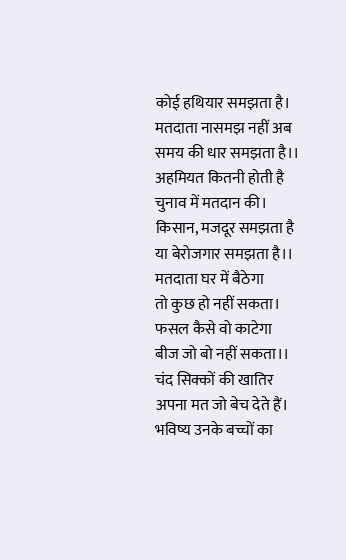कोई हथियार समझता है।
मतदाता नासमझ नहीं अब
समय की धार समझता है।।
अहमियत कितनी होती है
चुनाव में मतदान की।
किसान, मजदूर समझता है
या बेरोजगार समझता है।।
मतदाता घर में बैठेगा
तो कुछ हो नहीं सकता।
फसल कैसे वो काटेगा
बीज जो बो नहीं सकता।।
चंद सिक्कों की खातिर
अपना मत जो बेच देते हैं।
भविष्य उनके बच्चों का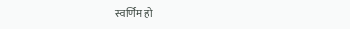स्वर्णिम हो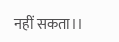नहीं सकता।।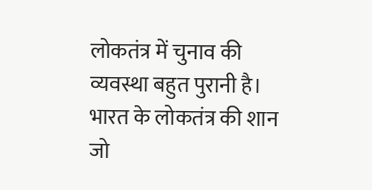लोकतंत्र में चुनाव की
व्यवस्था बहुत पुरानी है।
भारत के लोकतंत्र की शान
जो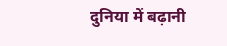दुनिया में बढ़ानी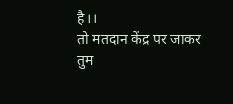है।।
तो मतदान केंद्र पर जाकर
तुम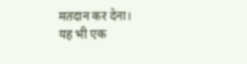मतदान कर देना।
यह भी एक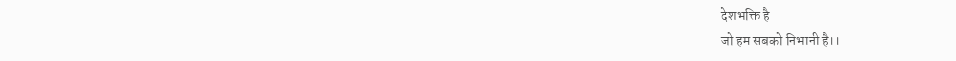देशभक्ति है
जो हम सबको निभानी है।।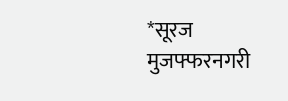*सूरज मुजफ्फरनगरी